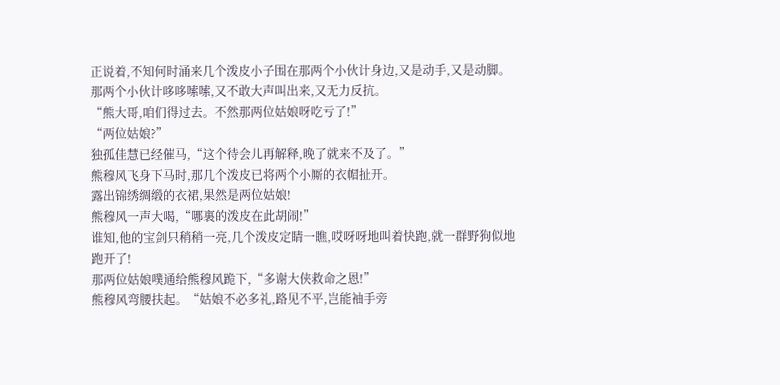正说着,不知何时涌来几个泼皮小子围在那两个小伙计身边,又是动手,又是动脚。
那两个小伙计哆哆嗦嗦,又不敢大声叫出来,又无力反抗。
“熊大哥,咱们得过去。不然那两位姑娘呀吃亏了!”
“两位姑娘?”
独孤佳慧已经催马,“这个待会儿再解释,晚了就来不及了。”
熊穆风飞身下马时,那几个泼皮已将两个小厮的衣帽扯开。
露出锦绣绸缎的衣裙,果然是两位姑娘!
熊穆风一声大喝,“哪裏的泼皮在此胡闹!”
谁知,他的宝剑只稍稍一亮,几个泼皮定睛一瞧,哎呀呀地叫着快跑,就一群野狗似地跑开了!
那两位姑娘噗通给熊穆风跪下,“多谢大侠救命之恩!”
熊穆风弯腰扶起。“姑娘不必多礼,路见不平,岂能袖手旁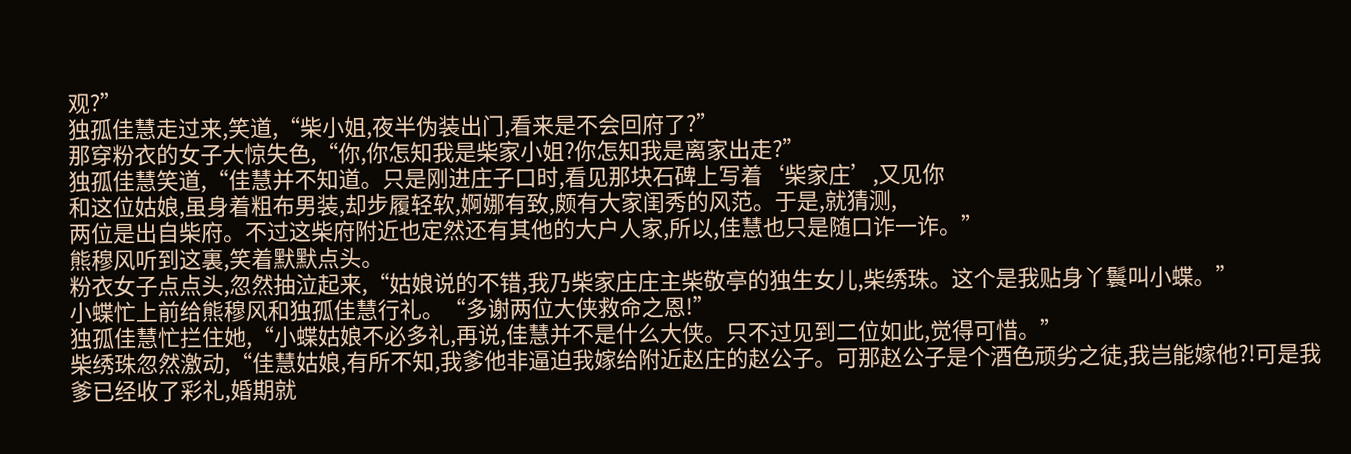观?”
独孤佳慧走过来,笑道,“柴小姐,夜半伪装出门,看来是不会回府了?”
那穿粉衣的女子大惊失色,“你,你怎知我是柴家小姐?你怎知我是离家出走?”
独孤佳慧笑道,“佳慧并不知道。只是刚进庄子口时,看见那块石碑上写着‘柴家庄’,又见你
和这位姑娘,虽身着粗布男装,却步履轻软,婀娜有致,颇有大家闺秀的风范。于是,就猜测,
两位是出自柴府。不过这柴府附近也定然还有其他的大户人家,所以,佳慧也只是随口诈一诈。”
熊穆风听到这裏,笑着默默点头。
粉衣女子点点头,忽然抽泣起来,“姑娘说的不错,我乃柴家庄庄主柴敬亭的独生女儿,柴绣珠。这个是我贴身丫鬟叫小蝶。”
小蝶忙上前给熊穆风和独孤佳慧行礼。“多谢两位大侠救命之恩!”
独孤佳慧忙拦住她,“小蝶姑娘不必多礼,再说,佳慧并不是什么大侠。只不过见到二位如此,觉得可惜。”
柴绣珠忽然激动,“佳慧姑娘,有所不知,我爹他非逼迫我嫁给附近赵庄的赵公子。可那赵公子是个酒色顽劣之徒,我岂能嫁他?!可是我爹已经收了彩礼,婚期就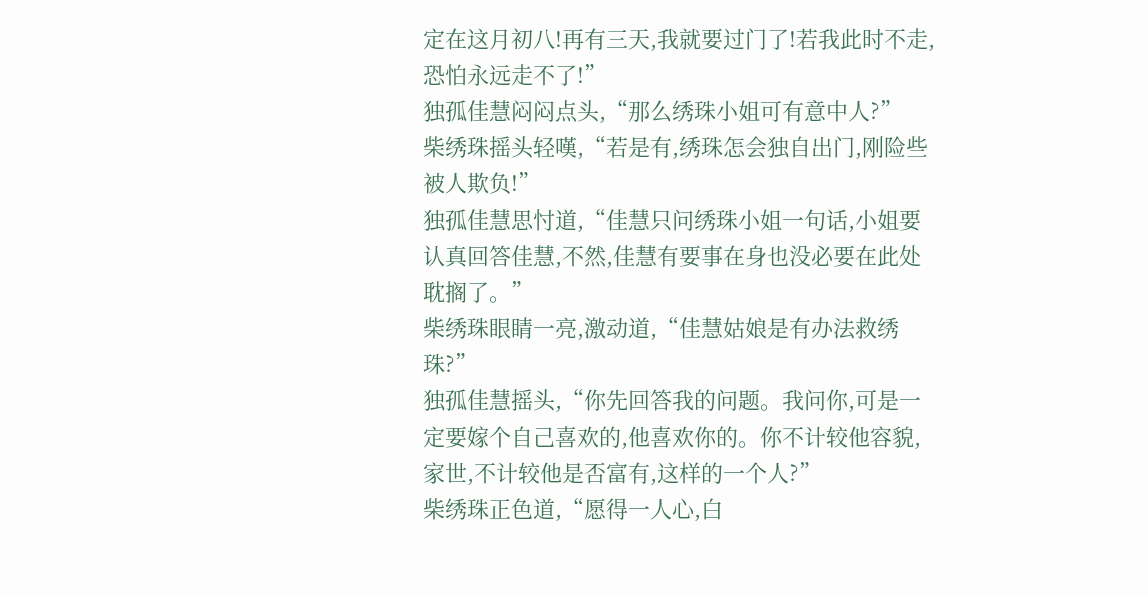定在这月初八!再有三天,我就要过门了!若我此时不走,恐怕永远走不了!”
独孤佳慧闷闷点头,“那么绣珠小姐可有意中人?”
柴绣珠摇头轻嘆,“若是有,绣珠怎会独自出门,刚险些被人欺负!”
独孤佳慧思忖道,“佳慧只问绣珠小姐一句话,小姐要认真回答佳慧,不然,佳慧有要事在身也没必要在此处耽搁了。”
柴绣珠眼睛一亮,激动道,“佳慧姑娘是有办法救绣珠?”
独孤佳慧摇头,“你先回答我的问题。我问你,可是一定要嫁个自己喜欢的,他喜欢你的。你不计较他容貌,家世,不计较他是否富有,这样的一个人?”
柴绣珠正色道,“愿得一人心,白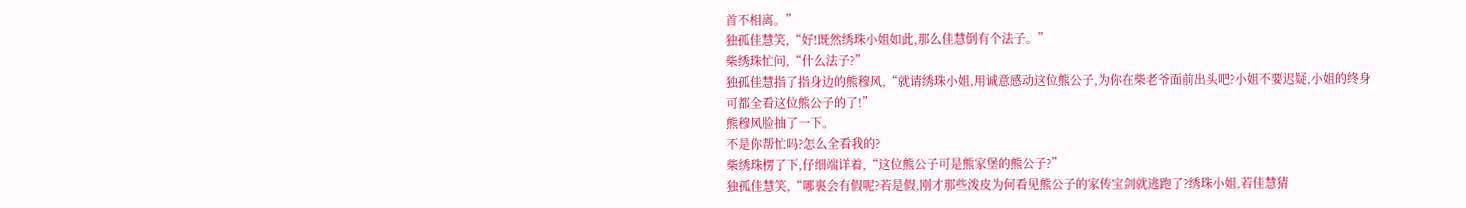首不相离。”
独孤佳慧笑,“好!既然绣珠小姐如此,那么佳慧倒有个法子。”
柴绣珠忙问,“什么法子?”
独孤佳慧指了指身边的熊穆风,“就请绣珠小姐,用诚意感动这位熊公子,为你在柴老爷面前出头吧?小姐不要迟疑,小姐的终身可都全看这位熊公子的了!”
熊穆风脸抽了一下。
不是你帮忙吗?怎么全看我的?
柴绣珠楞了下,仔细端详着,“这位熊公子可是熊家堡的熊公子?”
独孤佳慧笑,“哪裏会有假呢?若是假,刚才那些泼皮为何看见熊公子的家传宝剑就逃跑了?绣珠小姐,若佳慧猜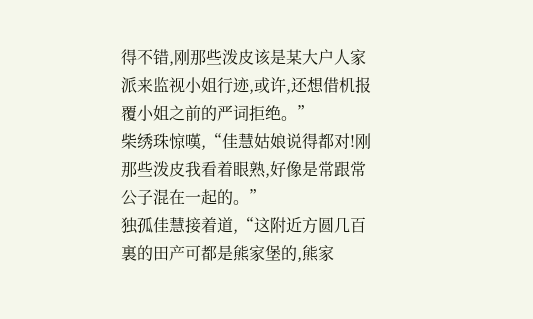得不错,刚那些泼皮该是某大户人家派来监视小姐行迹,或许,还想借机报覆小姐之前的严词拒绝。”
柴绣珠惊嘆,“佳慧姑娘说得都对!刚那些泼皮我看着眼熟,好像是常跟常公子混在一起的。”
独孤佳慧接着道,“这附近方圆几百裏的田产可都是熊家堡的,熊家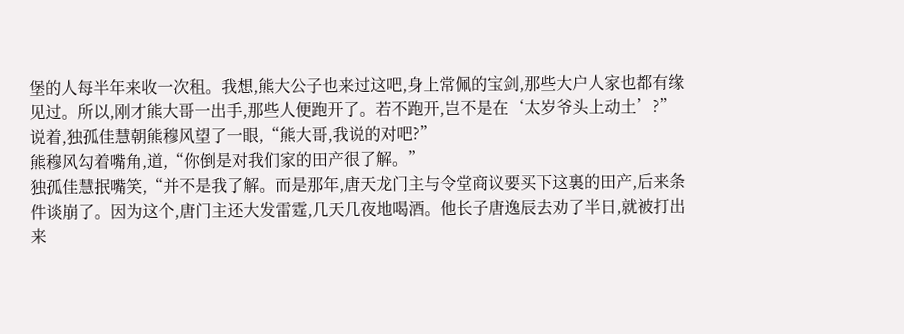堡的人每半年来收一次租。我想,熊大公子也来过这吧,身上常佩的宝剑,那些大户人家也都有缘见过。所以,刚才熊大哥一出手,那些人便跑开了。若不跑开,岂不是在‘太岁爷头上动土’?”
说着,独孤佳慧朝熊穆风望了一眼,“熊大哥,我说的对吧?”
熊穆风勾着嘴角,道,“你倒是对我们家的田产很了解。”
独孤佳慧抿嘴笑,“并不是我了解。而是那年,唐天龙门主与令堂商议要买下这裏的田产,后来条件谈崩了。因为这个,唐门主还大发雷霆,几天几夜地喝酒。他长子唐逸辰去劝了半日,就被打出来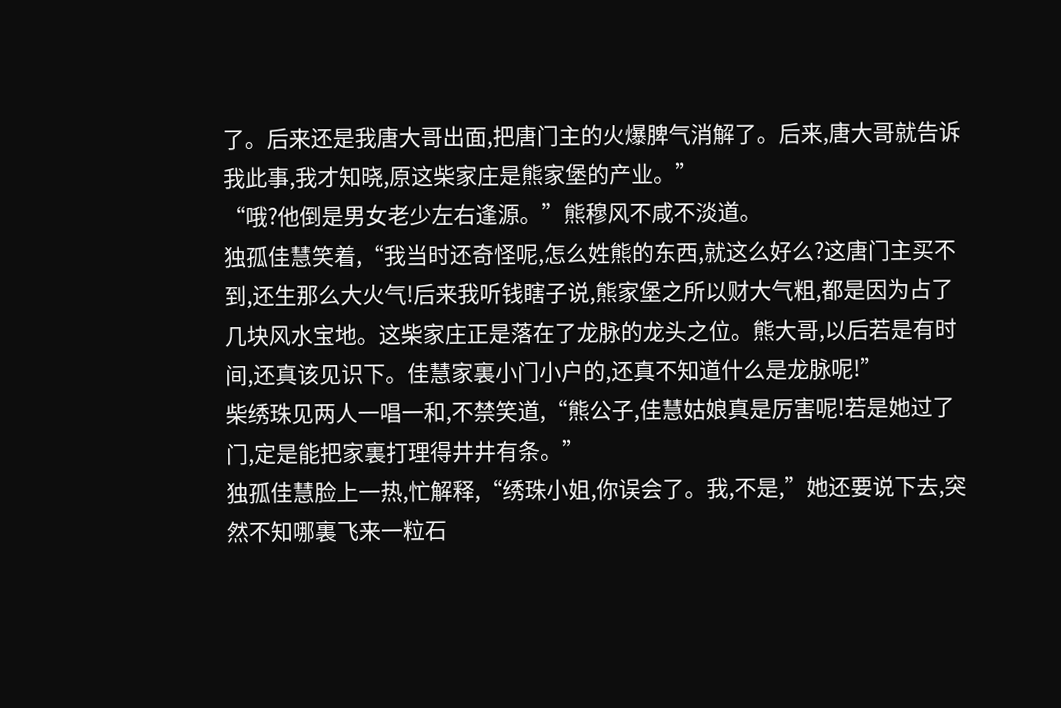了。后来还是我唐大哥出面,把唐门主的火爆脾气消解了。后来,唐大哥就告诉我此事,我才知晓,原这柴家庄是熊家堡的产业。”
“哦?他倒是男女老少左右逢源。”熊穆风不咸不淡道。
独孤佳慧笑着,“我当时还奇怪呢,怎么姓熊的东西,就这么好么?这唐门主买不到,还生那么大火气!后来我听钱瞎子说,熊家堡之所以财大气粗,都是因为占了几块风水宝地。这柴家庄正是落在了龙脉的龙头之位。熊大哥,以后若是有时间,还真该见识下。佳慧家裏小门小户的,还真不知道什么是龙脉呢!”
柴绣珠见两人一唱一和,不禁笑道,“熊公子,佳慧姑娘真是厉害呢!若是她过了门,定是能把家裏打理得井井有条。”
独孤佳慧脸上一热,忙解释,“绣珠小姐,你误会了。我,不是,”她还要说下去,突然不知哪裏飞来一粒石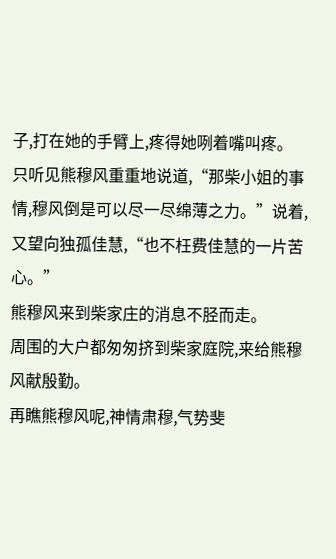子,打在她的手臂上,疼得她咧着嘴叫疼。
只听见熊穆风重重地说道,“那柴小姐的事情,穆风倒是可以尽一尽绵薄之力。”说着,又望向独孤佳慧,“也不枉费佳慧的一片苦心。”
熊穆风来到柴家庄的消息不胫而走。
周围的大户都匆匆挤到柴家庭院,来给熊穆风献殷勤。
再瞧熊穆风呢,神情肃穆,气势斐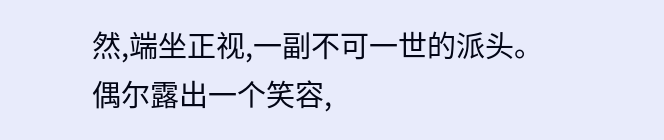然,端坐正视,一副不可一世的派头。
偶尔露出一个笑容,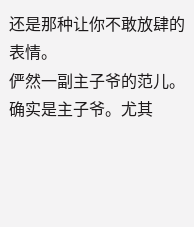还是那种让你不敢放肆的表情。
俨然一副主子爷的范儿。
确实是主子爷。尤其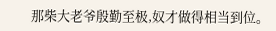那柴大老爷殷勤至极,奴才做得相当到位。